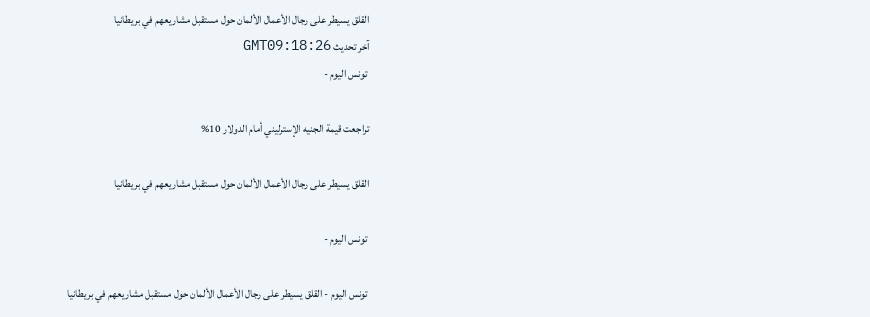القلق يسيطر على رجال الأعمال الألمان حول مستقبل مشاريعهم في بريطانيا
آخر تحديث GMT09:18:26
 تونس اليوم -

تراجعت قيمة الجنيه الإسترليني أمام الدولار 10%

القلق يسيطر على رجال الأعمال الألمان حول مستقبل مشاريعهم في بريطانيا

 تونس اليوم -

 تونس اليوم - القلق يسيطر على رجال الأعمال الألمان حول مستقبل مشاريعهم في بريطانيا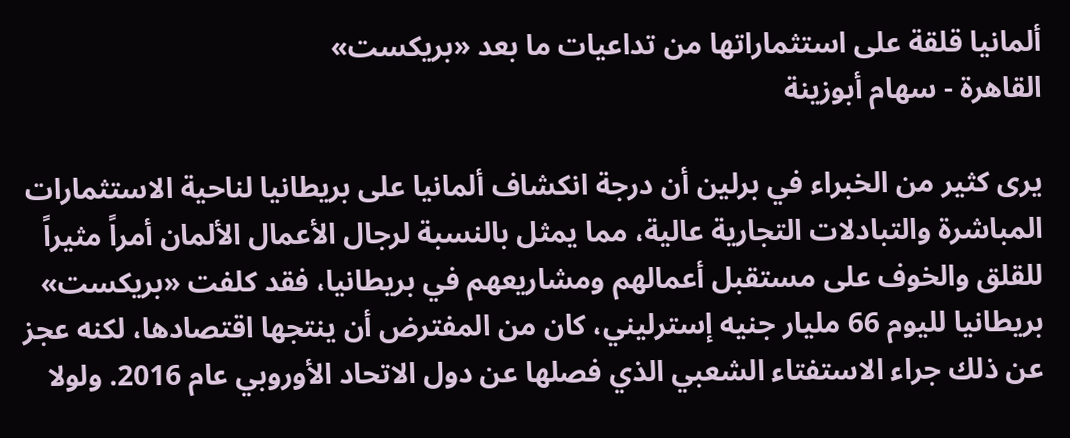ألمانيا قلقة على استثماراتها من تداعيات ما بعد «بريكست»
القاهرة - سهام أبوزينة

يرى كثير من الخبراء في برلين أن درجة انكشاف ألمانيا على بريطانيا لناحية الاستثمارات المباشرة والتبادلات التجارية عالية، مما يمثل بالنسبة لرجال الأعمال الألمان أمراً مثيراً للقلق والخوف على مستقبل أعمالهم ومشاريعهم في بريطانيا، فقد كلفت «بريكست» بريطانيا لليوم 66 مليار جنيه إسترليني، كان من المفترض أن ينتجها اقتصادها، لكنه عجز عن ذلك جراء الاستفتاء الشعبي الذي فصلها عن دول الاتحاد الأوروبي عام 2016. ولولا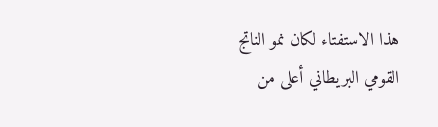هذا الاستفتاء لكان نمو الناتج القومي البريطاني أعلى من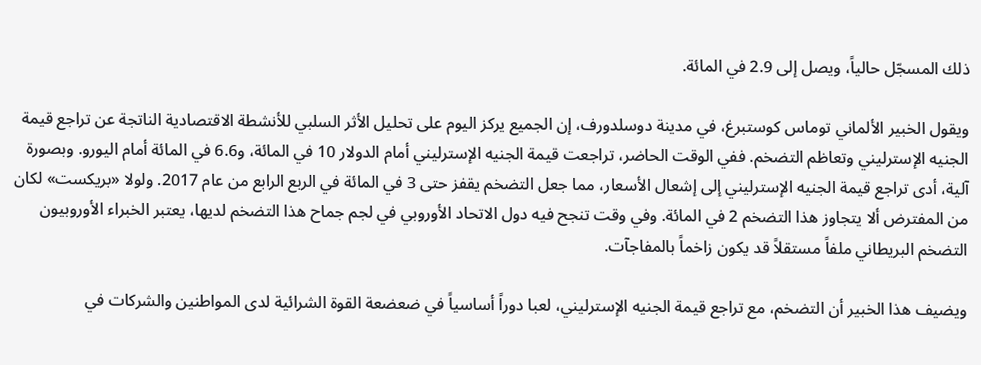ذلك المسجّل حالياً، ويصل إلى 2.9 في المائة.

ويقول الخبير الألماني توماس كوستبرغ، في مدينة دوسلدورف، إن الجميع يركز اليوم على تحليل الأثر السلبي للأنشطة الاقتصادية الناتجة عن تراجع قيمة الجنيه الإسترليني وتعاظم التضخم. ففي الوقت الحاضر، تراجعت قيمة الجنيه الإسترليني أمام الدولار 10 في المائة، و6.6 في المائة أمام اليورو. وبصورة آلية، أدى تراجع قيمة الجنيه الإسترليني إلى إشعال الأسعار، مما جعل التضخم يقفز حتى 3 في المائة في الربع الرابع من عام 2017. ولولا «بريكست» لكان من المفترض ألا يتجاوز هذا التضخم 2 في المائة. وفي وقت تنجح فيه دول الاتحاد الأوروبي في لجم جماح هذا التضخم لديها، يعتبر الخبراء الأوروبيون التضخم البريطاني ملفاً مستقلاً قد يكون زاخماً بالمفاجآت.

ويضيف هذا الخبير أن التضخم، مع تراجع قيمة الجنيه الإسترليني، لعبا دوراً أساسياً في ضعضعة القوة الشرائية لدى المواطنين والشركات في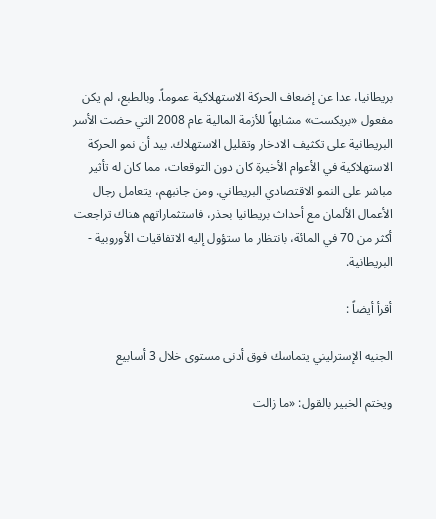بريطانيا، عدا عن إضعاف الحركة الاستهلاكية عموماً. وبالطبع، لم يكن مفعول «بريكست» مشابهاً للأزمة المالية عام 2008 التي حضت الأسر البريطانية على تكثيف الادخار وتقليل الاستهلاك. بيد أن نمو الحركة الاستهلاكية في الأعوام الأخيرة كان دون التوقعات، مما كان له تأثير مباشر على النمو الاقتصادي البريطاني. ومن جانبهم، يتعامل رجال الأعمال الألمان مع أحداث بريطانيا بحذر، فاستثماراتهم هناك تراجعت أكثر من 70 في المائة، بانتظار ما ستؤول إليه الاتفاقيات الأوروبية - البريطانية.

أقرأ أيضاً :

الجنيه الإسترليني يتماسك فوق أدنى مستوى خلال 3 أسابيع

ويختم الخبير بالقول: «ما زالت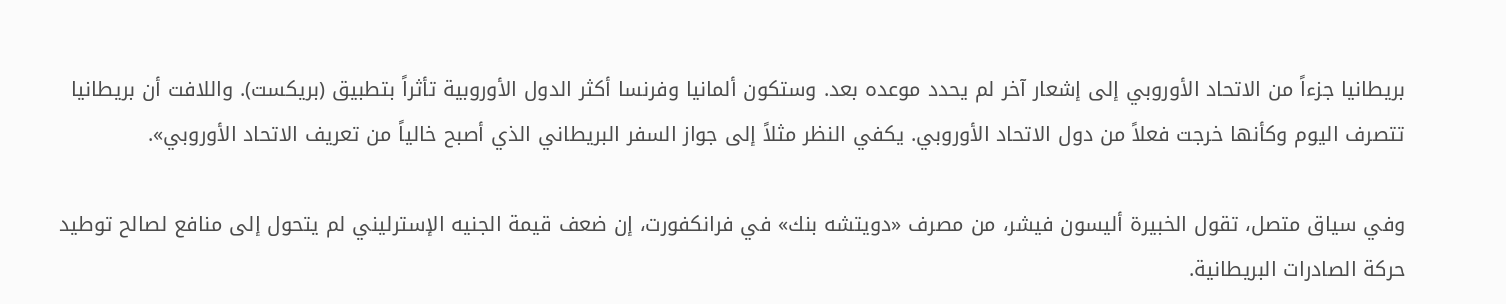بريطانيا جزءاً من الاتحاد الأوروبي إلى إشعار آخر لم يحدد موعده بعد. وستكون ألمانيا وفرنسا أكثر الدول الأوروبية تأثراً بتطبيق (بريكست). واللافت أن بريطانيا تتصرف اليوم وكأنها خرجت فعلاً من دول الاتحاد الأوروبي. يكفي النظر مثلاً إلى جواز السفر البريطاني الذي أصبح خالياً من تعريف الاتحاد الأوروبي».

وفي سياق متصل، تقول الخبيرة أليسون فيشر، من مصرف «دويتشه بنك» في فرانكفورت، إن ضعف قيمة الجنيه الإسترليني لم يتحول إلى منافع لصالح توطيد حركة الصادرات البريطانية.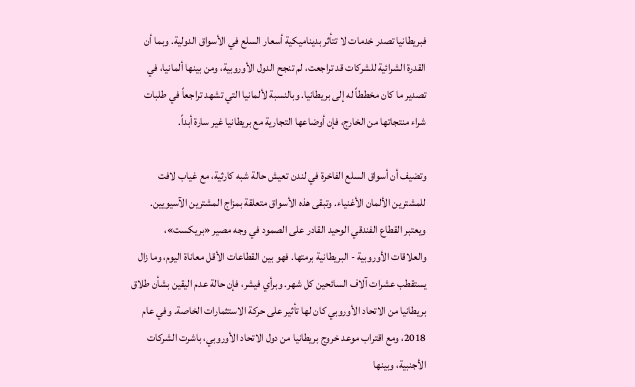فبريطانيا تصدر خدمات لا تتأثر بديناميكية أسعار السلع في الأسواق الدولية. وبما أن القدرة الشرائية للشركات قد تراجعت، لم تنجح الدول الأوروبية، ومن بينها ألمانيا، في تصدير ما كان مخططاً له إلى بريطانيا. وبالنسبة لألمانيا التي تشهد تراجعاً في طلبات شراء منتجاتها من الخارج، فإن أوضاعها التجارية مع بريطانيا غير سارة أبداً.

وتضيف أن أسواق السلع الفاخرة في لندن تعيش حالة شبه كارثية، مع غياب لافت للمشترين الألمان الأغنياء. وتبقى هذه الأسواق متعلقة بمزاج المشترين الآسيويين. ويعتبر القطاع الفندقي الوحيد القادر على الصمود في وجه مصير «بريكست»، والعلاقات الأوروبية - البريطانية برمتها. فهو بين القطاعات الأقل معاناة اليوم، وما زال يستقطب عشرات آلاف السائحين كل شهر. وبرأي فيشر، فإن حالة عدم اليقين بشأن طلاق بريطانيا من الاتحاد الأوروبي كان لها تأثير على حركة الاستثمارات الخاصة. وفي عام 2018، ومع اقتراب موعد خروج بريطانيا من دول الاتحاد الأوروبي، باشرت الشركات الأجنبية، وبينها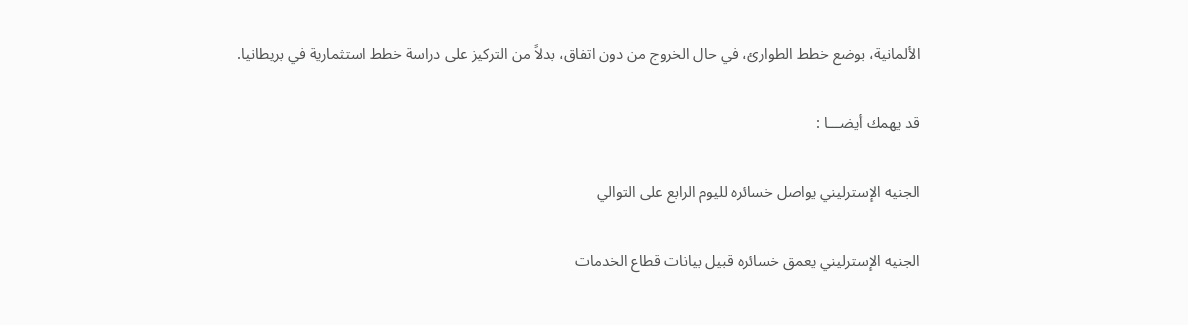الألمانية، بوضع خطط الطوارئ، في حال الخروج من دون اتفاق، بدلاً من التركيز على دراسة خطط استثمارية في بريطانيا.

قد يهمك أيضـــا :

الجنيه الإسترليني يواصل خسائره لليوم الرابع على التوالي

الجنيه الإسترليني يعمق خسائره قبيل بيانات قطاع الخدمات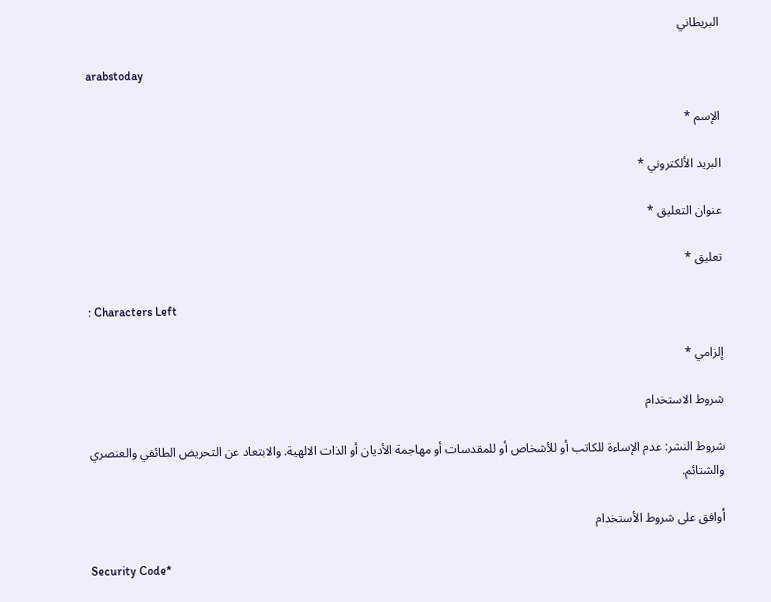البريطاني

arabstoday

الإسم *

البريد الألكتروني *

عنوان التعليق *

تعليق *

: Characters Left

إلزامي *

شروط الاستخدام

شروط النشر: عدم الإساءة للكاتب أو للأشخاص أو للمقدسات أو مهاجمة الأديان أو الذات الالهية. والابتعاد عن التحريض الطائفي والعنصري والشتائم.

اُوافق على شروط الأستخدام

Security Code*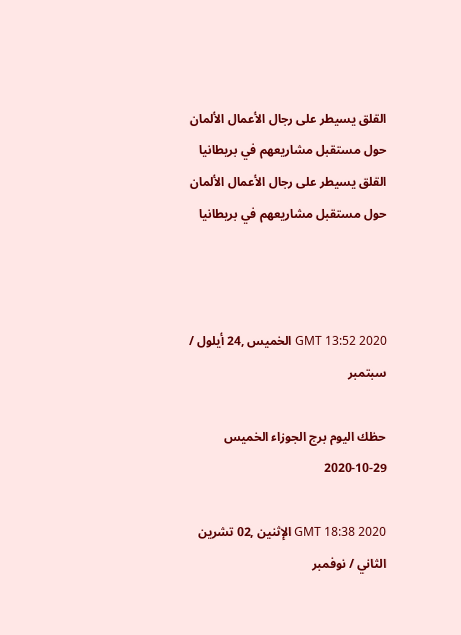القلق يسيطر على رجال الأعمال الألمان حول مستقبل مشاريعهم في بريطانيا القلق يسيطر على رجال الأعمال الألمان حول مستقبل مشاريعهم في بريطانيا



GMT 13:52 2020 الخميس ,24 أيلول / سبتمبر

حظك اليوم برج الجوزاء الخميس 29-10-2020

GMT 18:38 2020 الإثنين ,02 تشرين الثاني / نوفمبر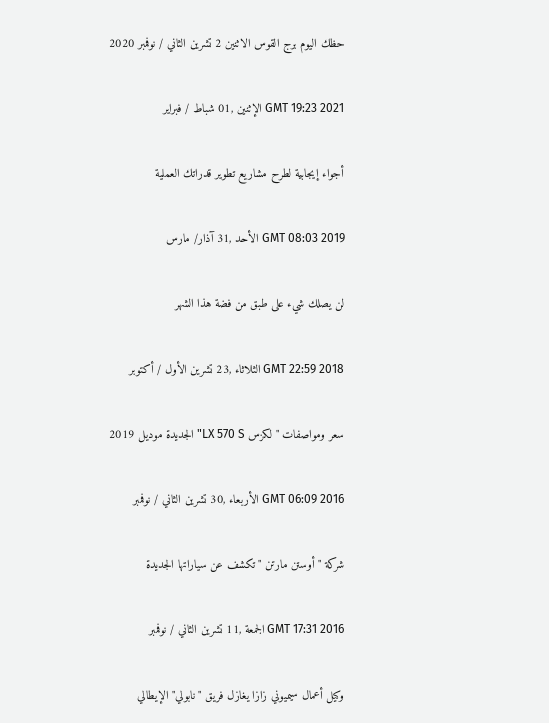حظك اليوم برج القوس الاثنين 2 تشرين الثاني / نوفمبر 2020

GMT 19:23 2021 الإثنين ,01 شباط / فبراير

أجواء إيجابية لطرح مشاريع تطوير قدراتك العملية

GMT 08:03 2019 الأحد ,31 آذار/ مارس

لن يصلك شيء على طبق من فضة هذا الشهر

GMT 22:59 2018 الثلاثاء ,23 تشرين الأول / أكتوبر

سعر ومواصفات "لكزس LX 570 S" الجديدة موديل 2019

GMT 06:09 2016 الأربعاء ,30 تشرين الثاني / نوفمبر

شركة "أوستن مارتن " تكشف عن سياراتها الجديدة

GMT 17:31 2016 الجمعة ,11 تشرين الثاني / نوفمبر

وكيل أعمال سيميوني زازا يغازل فريق "نابولي" الإيطالي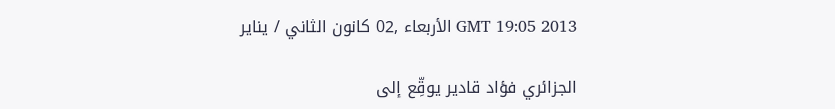GMT 19:05 2013 الأربعاء ,02 كانون الثاني / يناير

الجزائري فؤاد قادير يوقِّع إلى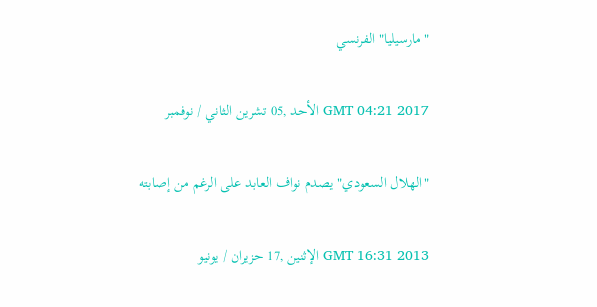"مارسيليا" الفرنسي

GMT 04:21 2017 الأحد ,05 تشرين الثاني / نوفمبر

"الهلال السعودي" يصدم نواف العابد على الرغم من إصابته

GMT 16:31 2013 الإثنين ,17 حزيران / يونيو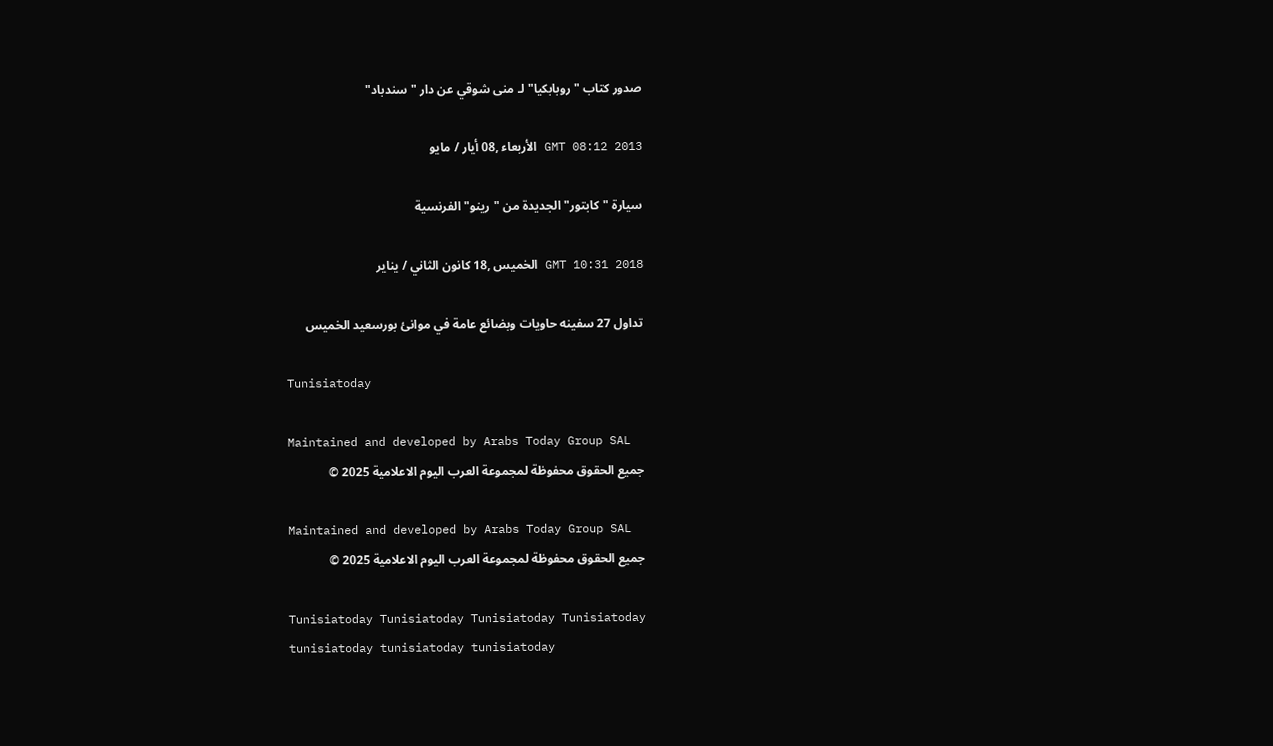صدور كتاب "روبابكيا" لـ منى شوقي عن دار "سندباد"

GMT 08:12 2013 الأربعاء ,08 أيار / مايو

سيارة "كابتور" الجديدة من "رينو" الفرنسية

GMT 10:31 2018 الخميس ,18 كانون الثاني / يناير

تداول 27 سفينه حاويات وبضائع عامة في موانئ بورسعيد الخميس

Tunisiatoday

Maintained and developed by Arabs Today Group SAL
جميع الحقوق محفوظة لمجموعة العرب اليوم الاعلامية 2025 ©

Maintained and developed by Arabs Today Group SAL
جميع الحقوق محفوظة لمجموعة العرب اليوم الاعلامية 2025 ©

Tunisiatoday Tunisiatoday Tunisiatoday Tunisiatoday
tunisiatoday tunisiatoday tunisiatoday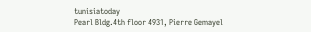tunisiatoday
Pearl Bldg.4th floor 4931, Pierre Gemayel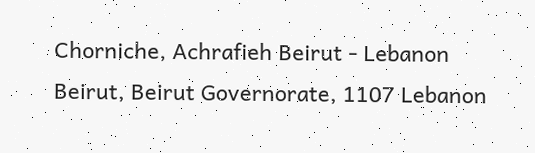Chorniche, Achrafieh Beirut - Lebanon
Beirut, Beirut Governorate, 1107 Lebanon